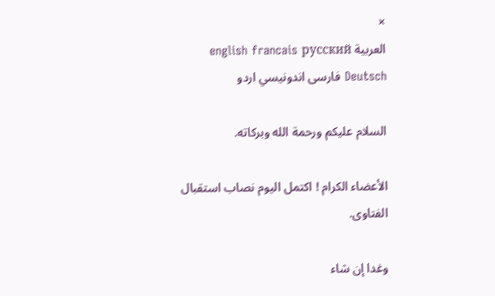×
العربية english francais русский Deutsch فارسى اندونيسي اردو

السلام عليكم ورحمة الله وبركاته.

الأعضاء الكرام ! اكتمل اليوم نصاب استقبال الفتاوى.

وغدا إن شاء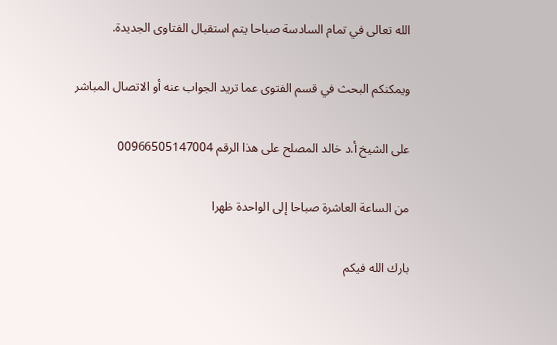الله تعالى في تمام السادسة صباحا يتم استقبال الفتاوى الجديدة.

ويمكنكم البحث في قسم الفتوى عما تريد الجواب عنه أو الاتصال المباشر

على الشيخ أ.د خالد المصلح على هذا الرقم 00966505147004

من الساعة العاشرة صباحا إلى الواحدة ظهرا

بارك الله فيكم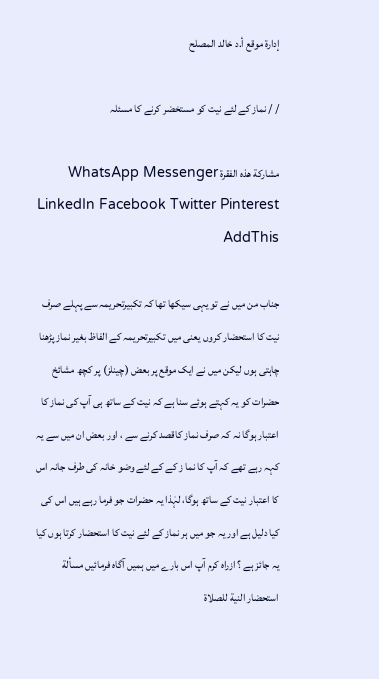إدارة موقع أ.د خالد المصلح

/ / نماز کے لئے نیت کو مستخضر کرنے کا مسئلہ

مشاركة هذه الفقرة WhatsApp Messenger LinkedIn Facebook Twitter Pinterest AddThis

جناب من میں نے تو یہی سیکھا تھا کہ تکبیرتحریمہ سے پہلے صرف نیت کا استحضار کروں یعنی میں تکبیرتحریمہ کے الفاظ بغیر نماز پڑھنا چاہتی ہوں لیکن میں نے ایک موقع پر بعض (چینلز) پر کچھ مشائخ حضرات کو یہ کہتے ہوئے سنا ہے کہ نیت کے ساتھ ہی آپ کی نماز کا اعتبار ہوگا نہ کہ صرف نماز کاقصد کرنے سے ، اور بعض ان میں سے یہ کہہ رہے تھے کہ آپ کا نما ز کے کے لئے وضو خانہ کی طرف جانہ اس کا اعتبار نیت کے ساتھ ہوگا، لہٰذا یہ حضرات جو فرما رہے ہیں اس کی کیا دلیل ہے اور یہ جو میں ہر نماز کے لئے نیت کا استحضار کرتا ہوں کیا یہ جائز ہے ؟ ازراہ کرم آپ اس بارے میں ہمیں آگاہ فرمائیں مسألة استحضار النية للصلاة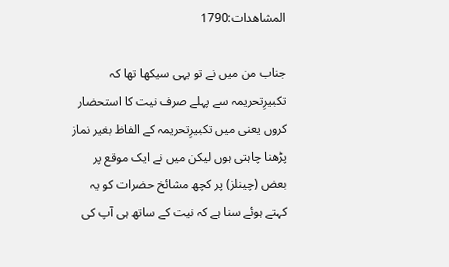المشاهدات:1790

جناب من میں نے تو یہی سیکھا تھا کہ تکبیرِتحریمہ سے پہلے صرف نیت کا استحضار کروں یعنی میں تکبیرِتحریمہ کے الفاظ بغیر نماز پڑھنا چاہتی ہوں لیکن میں نے ایک موقع پر بعض (چینلز) پر کچھ مشائخ حضرات کو یہ کہتے ہوئے سنا ہے کہ نیت کے ساتھ ہی آپ کی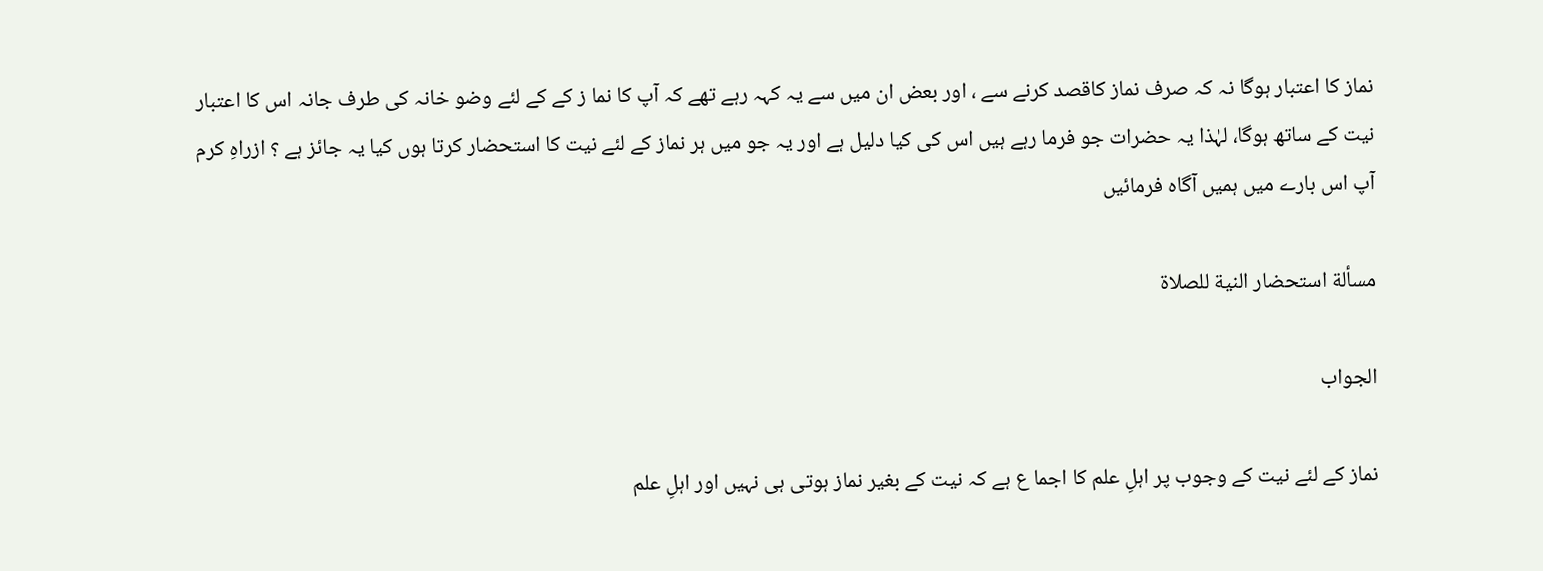نماز کا اعتبار ہوگا نہ کہ صرف نماز کاقصد کرنے سے ، اور بعض ان میں سے یہ کہہ رہے تھے کہ آپ کا نما ز کے کے لئے وضو خانہ کی طرف جانہ اس کا اعتبار نیت کے ساتھ ہوگا، لہٰذا یہ حضرات جو فرما رہے ہیں اس کی کیا دلیل ہے اور یہ جو میں ہر نماز کے لئے نیت کا استحضار کرتا ہوں کیا یہ جائز ہے ؟ ازراہِ کرم آپ اس بارے میں ہمیں آگاہ فرمائیں

مسألة استحضار النية للصلاة

الجواب

نماز کے لئے نیت کے وجوب پر اہلِ علم کا اجما ع ہے کہ نیت کے بغیر نماز ہوتی ہی نہیں اور اہلِ علم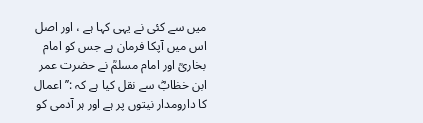میں سے کئی نے یہی کہا ہے ، اور اصل اس میں آپکا فرمان ہے جس کو امام بخاریؒ اور امام مسلمؒ نے حضرت عمر ابن خظابؓ سے نقل کیا ہے کہ :’’اعمال کا دارومدار نیتوں پر ہے اور ہر آدمی کو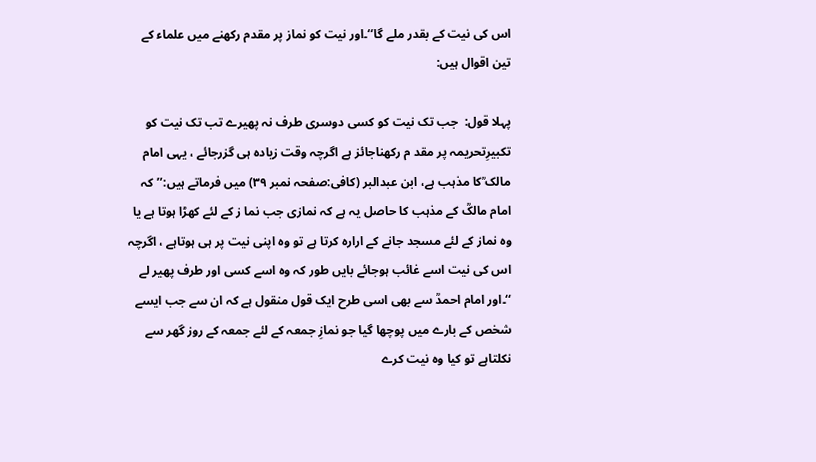اس کی نیت کے بقدر ملے گا‘‘۔اور نیت کو نماز پر مقدم رکھنے میں علماء کے تین اقوال ہیں:

پہلا قول:  جب تک نیت کو کسی دوسری طرف نہ پھیرے تب تک نیت کو تکبیرِتحریمہ پر مقد م رکھناجائز ہے اگرچہ وقت زیادہ ہی گزرجائے ، یہی امام مالک ؒکا مذہب ہے، ابن عبدالبر (کافی:صفحہ نمبر ۳۹) میں فرماتے ہیں:’’کہ امام مالکؒ کے مذہب کا حاصل یہ ہے کہ نمازی جب نما ز کے لئے کھڑا ہوتا ہے یا وہ نماز کے لئے مسجد جانے کے ارارہ کرتا ہے تو وہ اپنی نیت پر ہی ہوتاہے ، اگرچہ اس کی نیت اسے غائب ہوجائے بایں طور کہ وہ اسے کسی اور طرف پھیر لے ‘‘۔اور امام احمدؒ سے بھی اسی طرح ایک قول منقول ہے کہ ان سے جب ایسے شخص کے بارے میں پوچھا گیا جو نمازِ جمعہ کے لئے جمعہ کے روز گھر سے نکلتاہے تو کیا وہ نیت کرے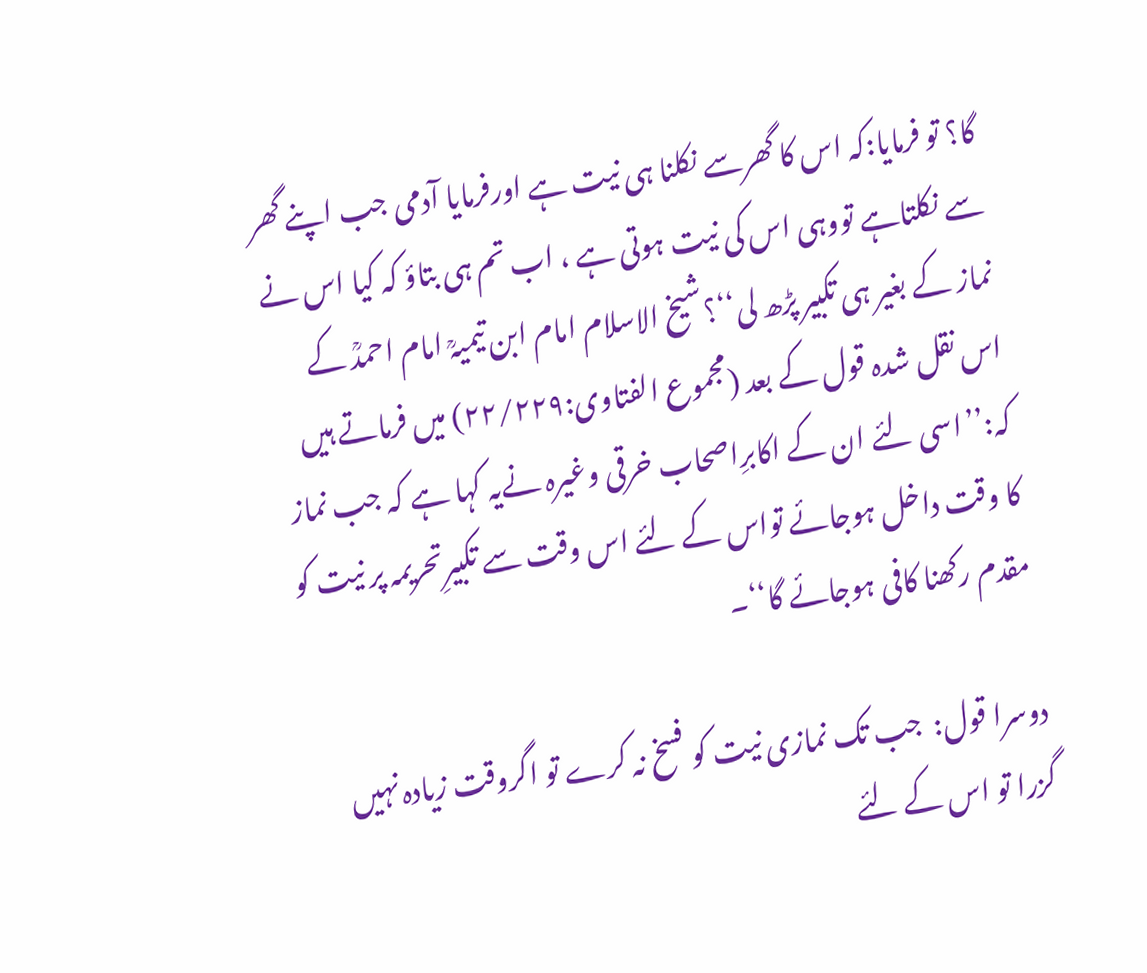گا؟ تو فرمایا:کہ اس کا گھرسے نکلنا ہی نیت ہے اورفرمایا آدمی جب اپنے گھر سے نکلتاہے تووہی اس کی نیت ہوتی ہے ، اب تم ہی بتاؤ کہ کیا اس نے نماز کے بغیر ہی تکبیر پڑھ لی‘‘؟شیخ الاسلام امام ابن تیمیہؒ امام احمدؒ کے اس نقل شدہ قول کے بعد (مجموع الفتاوی:۲۲/۲۲۹) میں فرماتے ہیں کہ:’’اسی لئے ان کے اکابرِاصحاب خرقی وغیرہ نےیہ کہا ہے کہ جب نماز کا وقت داخل ہوجائے تواس کے لئے اس وقت سے تکبیرِتحریمہ پر نیت کو مقدم رکھنا کافی ہوجائے گا‘‘۔

دوسرا قول:  جب تک نمازی نیت کو فسخ نہ کرے تو اگروقت زیادہ نہیں گزرا تو اس کے لئے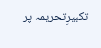تکبیرِتحریمہ پر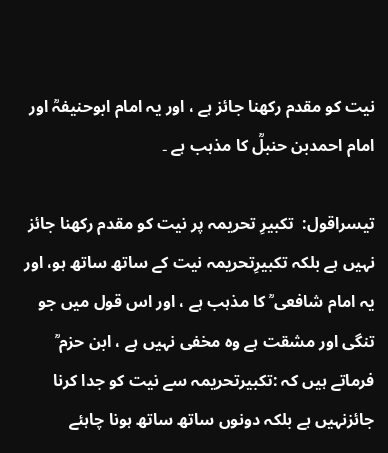نیت کو مقدم رکھنا جائز ہے ، اور یہ امام ابوحنیفہؒ اور امام احمدبن حنبلؒ کا مذہب ہے ۔

تیسراقول:  تکبیرِ تحریمہ پر نیت کو مقدم رکھنا جائز نہیں ہے بلکہ تکبیرِتحریمہ نیت کے ساتھ ساتھ ہو، اور یہ امام شافعی ؒ کا مذہب ہے ، اور اس قول میں جو تنگی اور مشقت ہے وہ مخفی نہیں ہے ، ابن حزم ؒ فرماتے ہیں کہ :تکبیرتحریمہ سے نیت کو جدا کرنا جائزنہیں ہے بلکہ دونوں ساتھ ساتھ ہونا چاہئے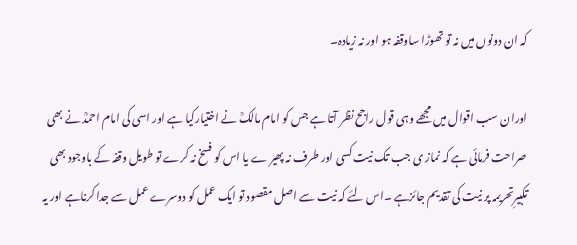کہ ان دونوں میں نہ تو تھوڑا ساوقفہ ہو اور نہ زیادہ۔

اوران سب اقوال میں مجھے وہی قول راجح نظر آتا ہے جس کو امام مالکؒ نے اختیارکیا ہے اور اسی کی امام احمدؒ نے بھی صراحت فرمائی ہے کہ نماز ی جب تک نیت کسی اور طرف نہ پھیر ے یا اس کو فسخ نہ کرے تو طویل وقفہ کے باوجود بھی تکبیرِتحریمہ پر نیت کی تقدیم جائزہے ۔اس لئے کہ نیت سے اصل مقصود تو ایک عمل کو دوسرے عمل سے جدا کرناہے اور یہ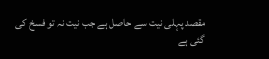مقصد پہلی نیت سے حاصل ہے جب نیت نہ تو فسخ کی گئی ہے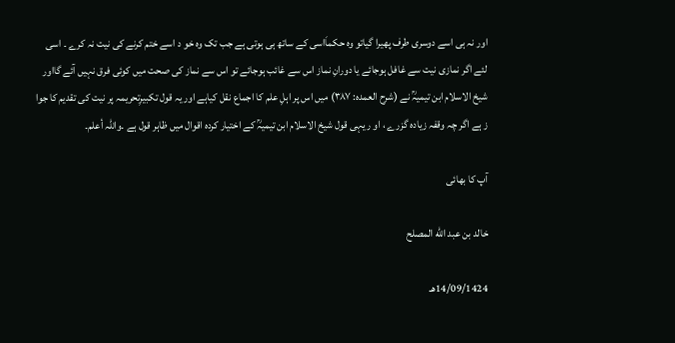اور نہ ہی اسے دوسری طرف پھیرا گیاتو وہ حکماَاسی کے ساتھ ہی ہوتی ہے جب تک وہ خو د اسے ختم کرنے کی نیت نہ کرے ۔ اسی لئے اگر نمازی نیت سے غافل ہوجائے یا دورانِ نماز اس سے غائب ہوجائے تو اس سے نماز کی صحت میں کوئی فرق نہیں آئے گااور شیخ الاسلام ابن تیمیہؒ نے (شرح العمدہ: ۳۸۷) میں اس پر اہلِ علم کا اجماع نقل کیاہے اور یہ قول تکبیرِتحریمہ پر نیت کی تقدیم کا جوا ز ہے اگر چہ وقفہ زیادہ گزرے ، او ر یہی قول شیخ الاسلام ابن تیمیہؒ کے اختیار کردہ اقوال میں ظاہر قول ہے ۔واللہ أعلم۔

آپ کا بھائی

خالد بن عبد الله المصلح

14/09/1424هـ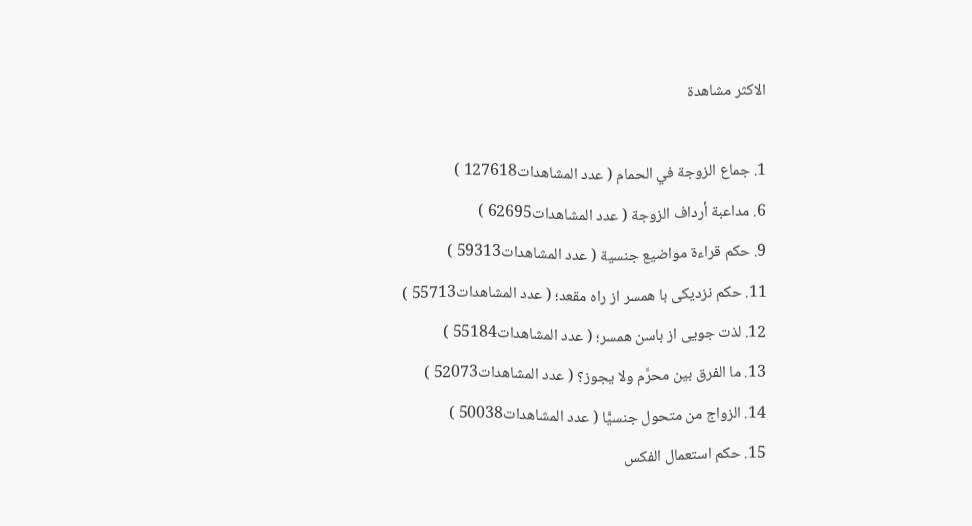الاكثر مشاهدة

1. جماع الزوجة في الحمام ( عدد المشاهدات127618 )
6. مداعبة أرداف الزوجة ( عدد المشاهدات62695 )
9. حكم قراءة مواضيع جنسية ( عدد المشاهدات59313 )
11. حکم نزدیکی با همسر از راه مقعد؛ ( عدد المشاهدات55713 )
12. لذت جویی از باسن همسر؛ ( عدد المشاهدات55184 )
13. ما الفرق بين محرَّم ولا يجوز؟ ( عدد المشاهدات52073 )
14. الزواج من متحول جنسيًّا ( عدد المشاهدات50038 )
15. حكم استعمال الفكس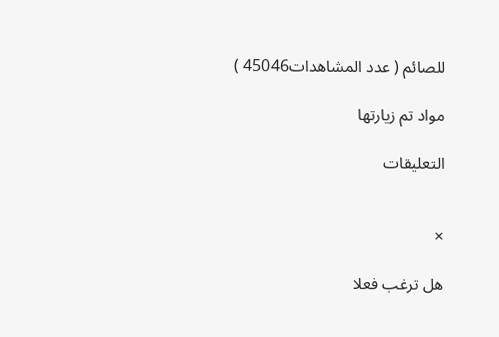للصائم ( عدد المشاهدات45046 )

مواد تم زيارتها

التعليقات


×

هل ترغب فعلا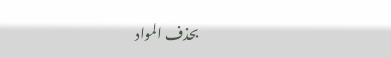بحذف المواد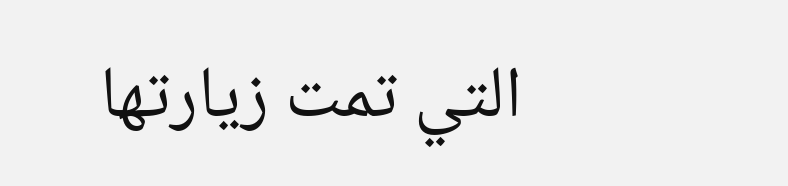التي تمت زيارتها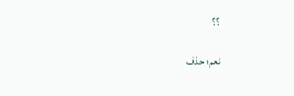؟؟

نعم؛ حذف